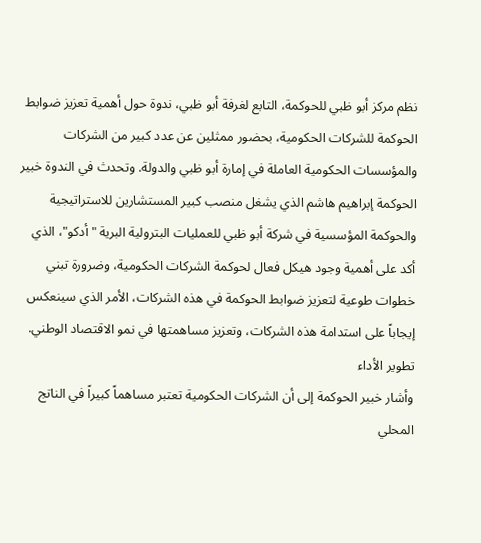نظم مركز أبو ظبي للحوكمة، التابع لغرفة أبو ظبي، ندوة حول أهمية تعزيز ضوابط الحوكمة للشركات الحكومية، بحضور ممثلين عن عدد كبير من الشركات والمؤسسات الحكومية العاملة في إمارة أبو ظبي والدولة. وتحدث في الندوة خبير الحوكمة إبراهيم هاشم الذي يشغل منصب كبير المستشارين للاستراتيجية والحوكمة المؤسسية في شركة أبو ظبي للعمليات البترولية البرية "أدكو"، الذي أكد على أهمية وجود هيكل فعال لحوكمة الشركات الحكومية، وضرورة تبني خطوات طوعية لتعزيز ضوابط الحوكمة في هذه الشركات، الأمر الذي سينعكس إيجاباً على استدامة هذه الشركات، وتعزيز مساهمتها في نمو الاقتصاد الوطني.
تطوير الأداء
وأشار خبير الحوكمة إلى أن الشركات الحكومية تعتبر مساهماً كبيراً في الناتج المحلي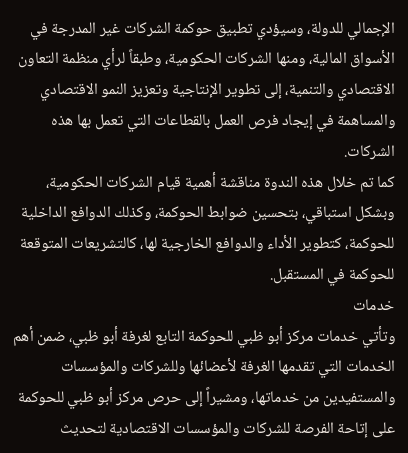الإجمالي للدولة، وسيؤدي تطبيق حوكمة الشركات غير المدرجة في الأسواق المالية، ومنها الشركات الحكومية، وطبقاً لرأي منظمة التعاون الاقتصادي والتنمية، إلى تطوير الإنتاجية وتعزيز النمو الاقتصادي والمساهمة في إيجاد فرص العمل بالقطاعات التي تعمل بها هذه الشركات.
كما تم خلال هذه الندوة مناقشة أهمية قيام الشركات الحكومية، وبشكل استباقي، بتحسين ضوابط الحوكمة، وكذلك الدوافع الداخلية للحوكمة، كتطوير الأداء والدوافع الخارجية لها، كالتشريعات المتوقعة للحوكمة في المستقبل.
خدمات
وتأتي خدمات مركز أبو ظبي للحوكمة التابع لغرفة أبو ظبي، ضمن أهم الخدمات التي تقدمها الغرفة لأعضائها وللشركات والمؤسسات والمستفيدين من خدماتها، ومشيراً إلى حرص مركز أبو ظبي للحوكمة على إتاحة الفرصة للشركات والمؤسسات الاقتصادية لتحديث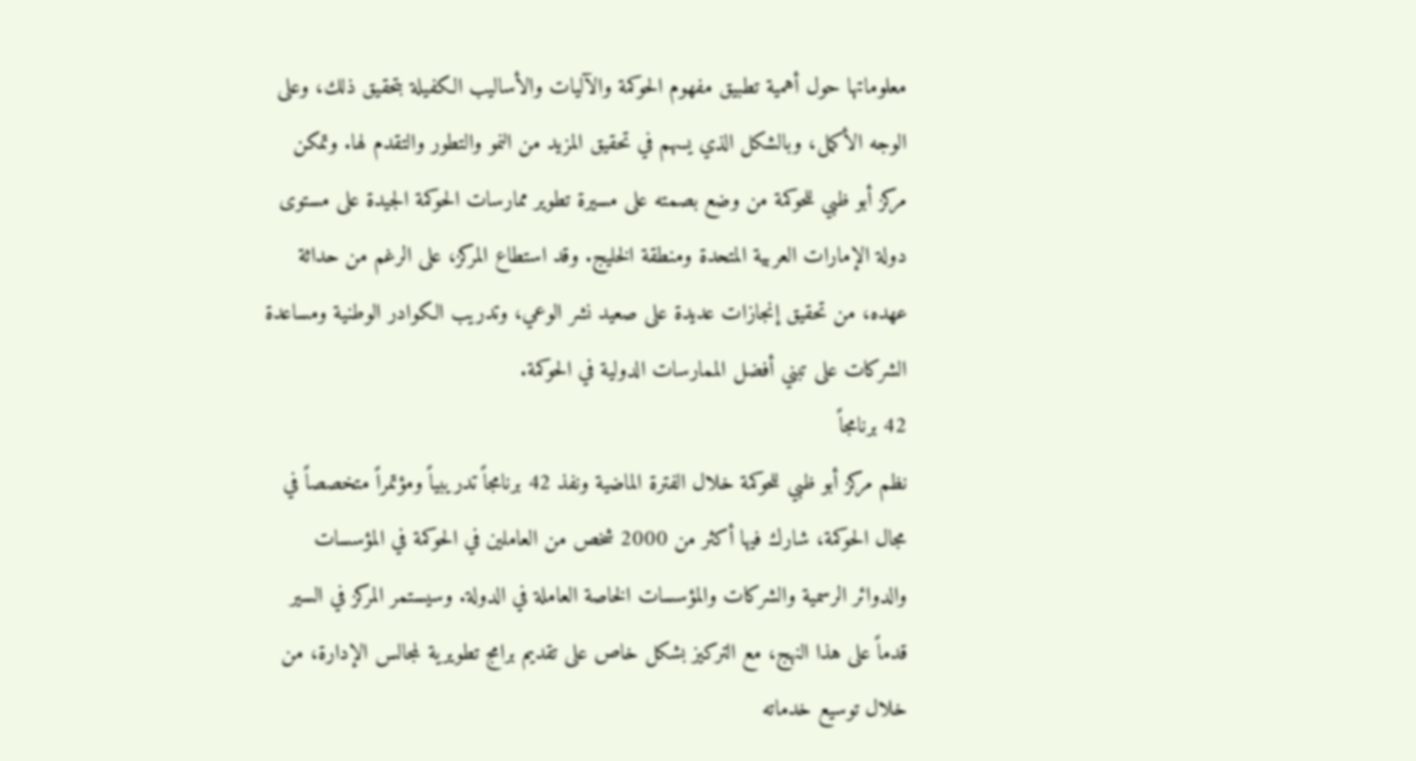معلوماتها حول أهمية تطبيق مفهوم الحوكمة والآليات والأساليب الكفيلة بتحقيق ذلك، وعلى الوجه الأكمل، وبالشكل الذي يسهم في تحقيق المزيد من النمو والتطور والتقدم لها. وتمكن مركز أبو ظبي للحوكمة من وضع بصمته على مسيرة تطوير ممارسات الحوكمة الجيدة على مستوى دولة الإمارات العربية المتحدة ومنطقة الخليج. وقد استطاع المركز، على الرغم من حداثة عهده، من تحقيق إنجازات عديدة على صعيد نشر الوعي، وتدريب الكوادر الوطنية ومساعدة الشركات على تبني أفضل الممارسات الدولية في الحوكمة.
42 برنامجاً
نظم مركز أبو ظبي للحوكمة خلال الفترة الماضية ونفذ 42 برنامجاً تدريبياً ومؤتمراً متخصصاً في مجال الحوكمة، شارك فيها أكثر من 2000 شخص من العاملين في الحوكمة في المؤسسات والدوائر الرسمية والشركات والمؤسسات الخاصة العاملة في الدولة. وسيستمر المركز في السير قدماً على هذا النهج، مع التركيز بشكل خاص على تقديم برامج تطويرية لمجالس الإدارة، من خلال توسيع خدماته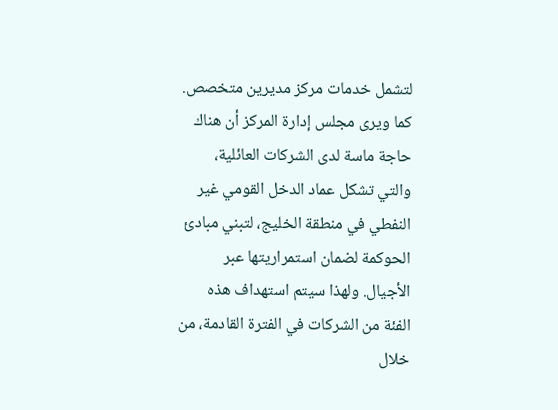لتشمل خدمات مركز مديرين متخصص. كما ويرى مجلس إدارة المركز أن هناك حاجة ماسة لدى الشركات العائلية، والتي تشكل عماد الدخل القومي غير النفطي في منطقة الخليج، لتبني مبادئ الحوكمة لضمان استمراريتها عبر الأجيال. ولهذا سيتم استهداف هذه الفئة من الشركات في الفترة القادمة، من خلال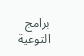برامج التوعية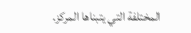المختلفة التي يتبناها المركز.